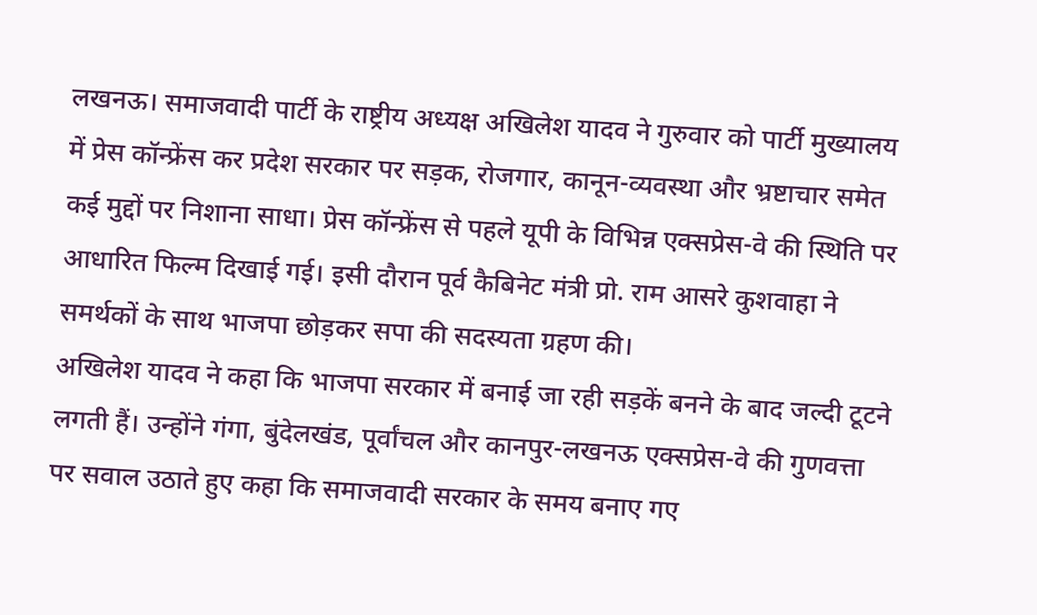लखनऊ। समाजवादी पार्टी के राष्ट्रीय अध्यक्ष अखिलेश यादव ने गुरुवार को पार्टी मुख्यालय में प्रेस कॉन्फ्रेंस कर प्रदेश सरकार पर सड़क, रोजगार, कानून-व्यवस्था और भ्रष्टाचार समेत कई मुद्दों पर निशाना साधा। प्रेस कॉन्फ्रेंस से पहले यूपी के विभिन्न एक्सप्रेस-वे की स्थिति पर आधारित फिल्म दिखाई गई। इसी दौरान पूर्व कैबिनेट मंत्री प्रो. राम आसरे कुशवाहा ने समर्थकों के साथ भाजपा छोड़कर सपा की सदस्यता ग्रहण की।
अखिलेश यादव ने कहा कि भाजपा सरकार में बनाई जा रही सड़कें बनने के बाद जल्दी टूटने लगती हैं। उन्होंने गंगा, बुंदेलखंड, पूर्वांचल और कानपुर-लखनऊ एक्सप्रेस-वे की गुणवत्ता पर सवाल उठाते हुए कहा कि समाजवादी सरकार के समय बनाए गए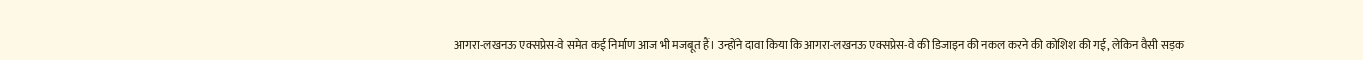आगरा-लखनऊ एक्सप्रेस-वे समेत कई निर्माण आज भी मजबूत हैं। उन्होंने दावा किया कि आगरा-लखनऊ एक्सप्रेस-वे की डिजाइन की नकल करने की कोशिश की गई, लेकिन वैसी सड़क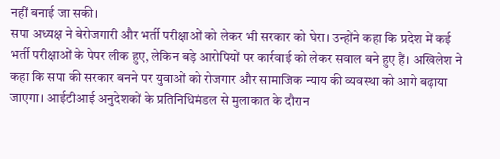नहीं बनाई जा सकी।
सपा अध्यक्ष ने बेरोजगारी और भर्ती परीक्षाओं को लेकर भी सरकार को घेरा। उन्होंने कहा कि प्रदेश में कई भर्ती परीक्षाओं के पेपर लीक हुए, लेकिन बड़े आरोपियों पर कार्रवाई को लेकर सवाल बने हुए हैं। अखिलेश ने कहा कि सपा की सरकार बनने पर युवाओं को रोजगार और सामाजिक न्याय की व्यवस्था को आगे बढ़ाया जाएगा। आईटीआई अनुदेशकों के प्रतिनिधिमंडल से मुलाकात के दौरान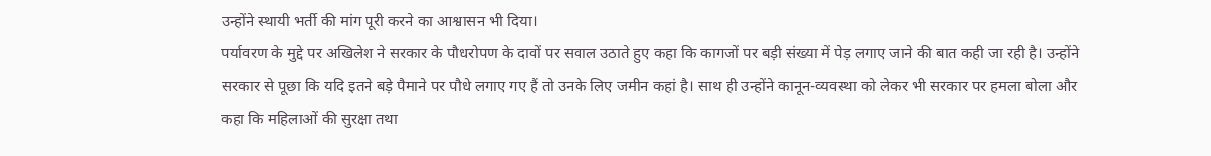उन्होंने स्थायी भर्ती की मांग पूरी करने का आश्वासन भी दिया।
पर्यावरण के मुद्दे पर अखिलेश ने सरकार के पौधरोपण के दावों पर सवाल उठाते हुए कहा कि कागजों पर बड़ी संख्या में पेड़ लगाए जाने की बात कही जा रही है। उन्होंने सरकार से पूछा कि यदि इतने बड़े पैमाने पर पौधे लगाए गए हैं तो उनके लिए जमीन कहां है। साथ ही उन्होंने कानून-व्यवस्था को लेकर भी सरकार पर हमला बोला और कहा कि महिलाओं की सुरक्षा तथा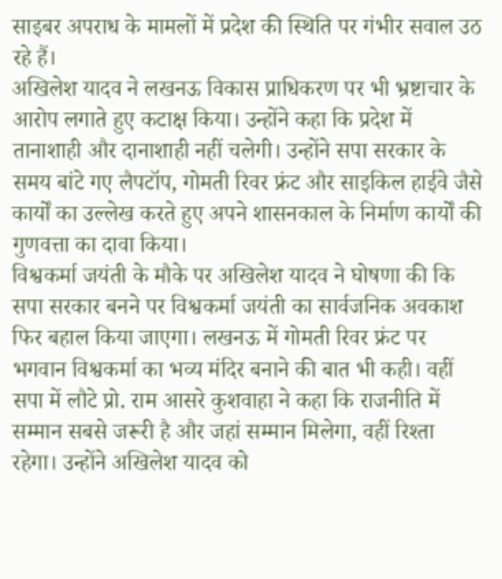साइबर अपराध के मामलों में प्रदेश की स्थिति पर गंभीर सवाल उठ रहे हैं।
अखिलेश यादव ने लखनऊ विकास प्राधिकरण पर भी भ्रष्टाचार के आरोप लगाते हुए कटाक्ष किया। उन्होंने कहा कि प्रदेश में तानाशाही और दानाशाही नहीं चलेगी। उन्होंने सपा सरकार के समय बांटे गए लैपटॉप, गोमती रिवर फ्रंट और साइकिल हाईवे जैसे कार्यों का उल्लेख करते हुए अपने शासनकाल के निर्माण कार्यों की गुणवत्ता का दावा किया।
विश्वकर्मा जयंती के मौके पर अखिलेश यादव ने घोषणा की कि सपा सरकार बनने पर विश्वकर्मा जयंती का सार्वजनिक अवकाश फिर बहाल किया जाएगा। लखनऊ में गोमती रिवर फ्रंट पर भगवान विश्वकर्मा का भव्य मंदिर बनाने की बात भी कही। वहीं सपा में लौटे प्रो. राम आसरे कुशवाहा ने कहा कि राजनीति में सम्मान सबसे जरूरी है और जहां सम्मान मिलेगा, वहीं रिश्ता रहेगा। उन्होंने अखिलेश यादव को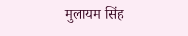मुलायम सिंह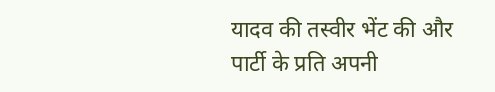यादव की तस्वीर भेंट की और पार्टी के प्रति अपनी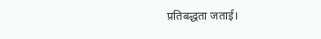प्रतिबद्धता जताई।